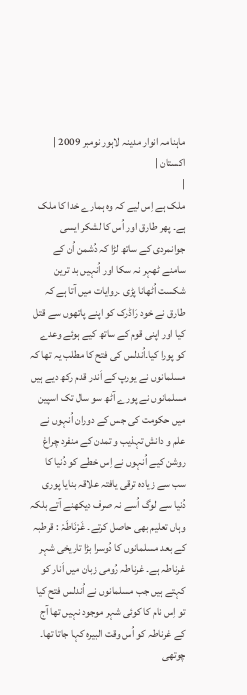ماہنامہ انوار مدینہ لاہور نومبر 2009 |
اكستان |
|
ملک ہے اِس لیے کہ وہ ہمارے خدا کا ملک ہے۔ پھر طارق اور اُس کا لشکر ایسی جوانمردی کے ساتھ لڑا کہ دُشمن اُن کے سامنے ٹھہر نہ سکا اور اُنہیں بد ترین شکست اُٹھانا پڑی ۔روایات میں آتا ہے کہ طارق نے خود رَاڈرک کو اپنے پاتھوں سے قتل کیا اور اپنی قوم کے ساتھ کیے ہوئے وعدے کو پورا کیا۔اُندلس کی فتح کا مطلب یہ تھا کہ مسلمانوں نے یورپ کے اَندر قدم رکھ دیے ہیں مسلمانوں نے پورے آٹھ سو سال تک اسپین میں حکومت کی جس کے دوران اُنہوں نے علم و دانش تہذیب و تمدن کے منفرد چراغ روشن کیے اُنہوں نے اِس خطے کو دُنیا کا سب سے زیادہ ترقی یافتہ علاقہ بنایا پوری دُنیا سے لوگ اُسے نہ صرف دیکھنے آتے بلکہ وہاں تعلیم بھی حاصل کرتے۔ غَرْنَاطَہْ : قرطبہ کے بعد مسلمانوں کا دُوسرا بڑا تاریخی شہر غرناطہ ہے۔ غرناطہ رُومی زبان میں اَنار کو کہتے ہیں جب مسلمانوں نے اُندلس فتح کیا تو اِس نام کا کوئی شہر موجود نہیں تھا آج کے غرناطہ کو اُس وقت البیرہ کہا جاتا تھا۔ چوتھی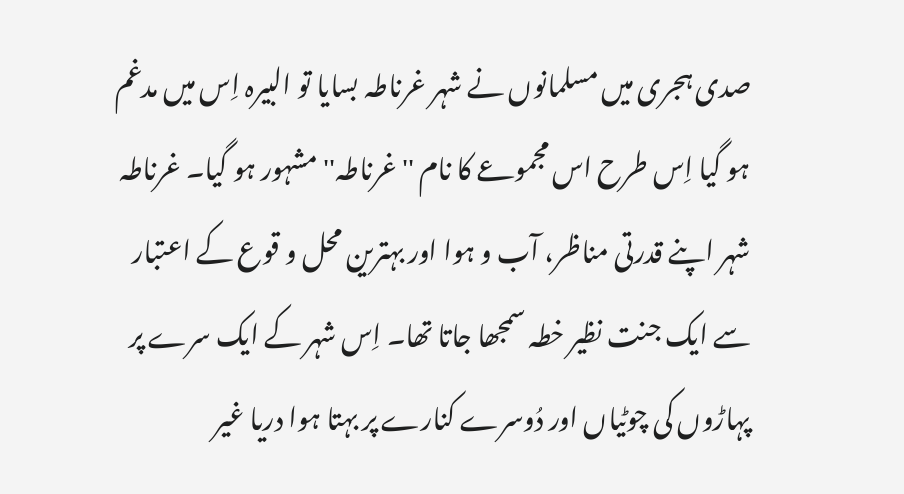صدی ہجری میں مسلمانوں نے شہر غرناطہ بسایا تو البیرہ اِس میں مدغم ہو گیا اِس طرح اس مجموعے کا نام ''غرناطہ'' مشہور ہو گیا۔ غرناطہ شہر اپنے قدرتی مناظر، آب و ہوا اور بہترین محل و قوع کے اعتبار سے ایک جنت نظیر خطہ سمجھا جاتا تھا۔ اِس شہر کے ایک سرے پر پہاڑوں کی چوٹیاں اور دُوسرے کنارے پر بہتا ہوا دریا غیر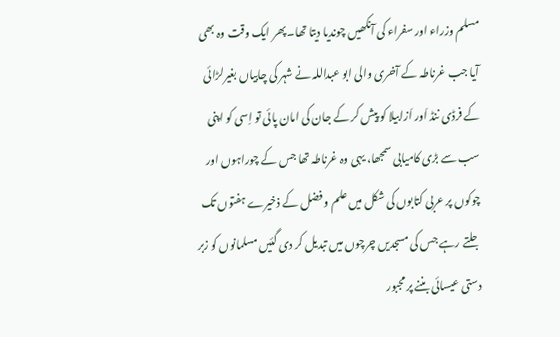مسلم وزراء اور سفراء کی آنکھیں چوندیا دیتا تھا۔ پھر ایک وقت وہ بھی آیا جب غرناطہ کے آخری والی ابو عبداللہ نے شہر کی چابیاں بغیرلڑائی کے فرڈی ننڈ اَور اَزابیلا کو پیش کر کے جان کی امان پائی تو اِسی کو اپنی سب سے بڑی کامیابی سمجھا، یہی وہ غرناطہ تھا جس کے چوراہوں اور چوکوں پر عربی کتابوں کی شکل میں علم و فضل کے ذخیرے ہفتوں تک جلتے رہے جس کی مسجدیں چرچوں میں تبدیل کر دی گئیں مسلمانوں کو زبر دستی عیسائی بننے پر مجبور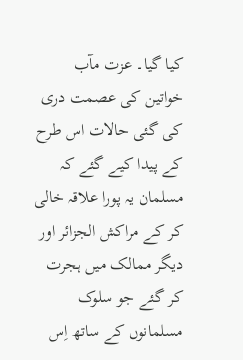کیا گیا۔ عزت مآب خواتین کی عصمت دری کی گئی حالات اس طرح کے پیدا کیے گئے کہ مسلمان یہ پورا علاقہ خالی کر کے مراکش الجزائر اور دیگر ممالک میں ہجرت کر گئے جو سلوک مسلمانوں کے ساتھ اِس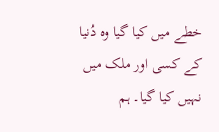خطے میں کیا گیا وہ دُنیا کے کسی اور ملک میں نہیں کیا گیا۔ ہم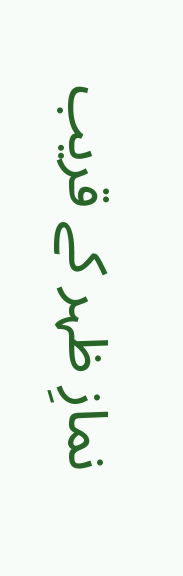نمازِ ظہر کے قریب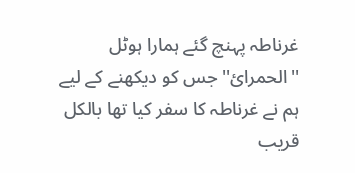غرناطہ پہنچ گئے ہمارا ہوٹل ''الحمرائ'' جس کو دیکھنے کے لیے ہم نے غرناطہ کا سفر کیا تھا بالکل قریب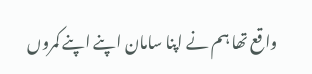واقع تھا ہم نے اپنا سامان اپنے اپنے کمروں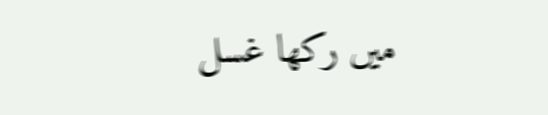میں رکھا غسل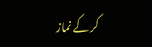کر کے نماز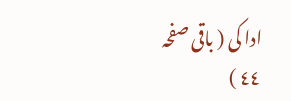ادا کی ( باقی صفحہ ٤٤ )